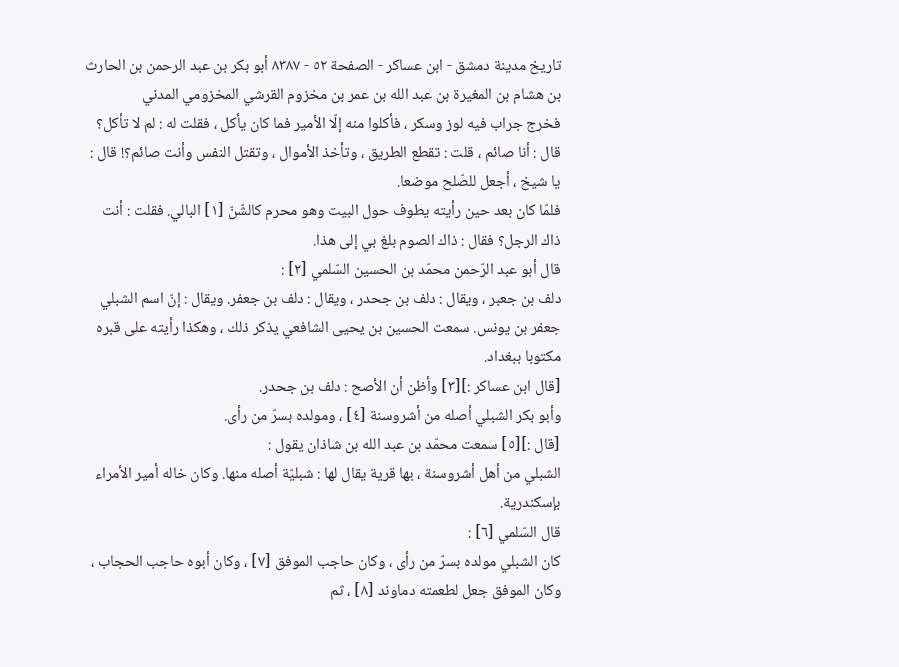تاريخ مدينة دمشق - ابن عساكر - الصفحة ٥٢ - ٨٣٨٧ أبو بكر بن عبد الرحمن بن الحارث بن هشام بن المغيرة بن عبد الله بن عمر بن مخزوم القرشي المخزومي المدني
فخرج جراب فيه لوز وسكر ، فأكلوا منه إلّا الأمير فما كان يأكل ، فقلت له : لم لا تأكل؟ قال : أنا صائم ، قلت : تقطع الطريق ، وتأخذ الأموال ، وتقتل النفس وأنت صائم؟! قال : يا شيخ ، أجعل للصّلح موضعا.
فلمّا كان بعد حين رأيته يطوف حول البيت وهو محرم كالشّنّ [١] البالي. فقلت : أنت ذاك الرجل؟ فقال : ذاك الصوم بلغ بي إلى هذا.
قال أبو عبد الرّحمن محمّد بن الحسين السّلمي [٢] :
دلف بن جعبر ، ويقال : دلف بن جحدر ، ويقال : دلف بن جعفر. ويقال : إنّ اسم الشبلي جعفر بن يونس. سمعت الحسين بن يحيى الشافعي يذكر ذلك ، وهكذا رأيته على قبره مكتوبا ببغداد.
[قال ابن عساكر :][٣] وأظن أن الأصح : دلف بن جحدر.
وأبو بكر الشبلي أصله من أشروسنة [٤] ، ومولده بسرّ من رأى.
[قال :][٥] سمعت محمّد بن عبد الله بن شاذان يقول :
الشبلي من أهل أشروسنة ، بها قرية يقال لها : شبليّة أصله منها. وكان خاله أمير الأمراء بإسكندرية.
قال السّلمي [٦] :
كان الشبلي مولده بسرّ من رأى ، وكان حاجب الموفق [٧] ، وكان أبوه حاجب الحجاب ، وكان الموفق جعل لطعمته دماوند [٨] ، ثم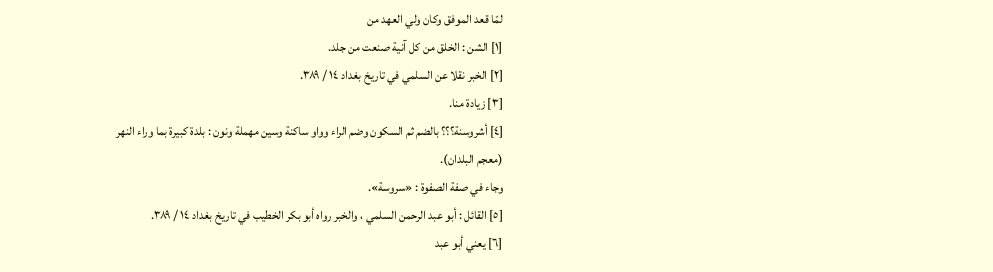لمّا قعد الموفق وكان ولي العهد من
[١] الشن : الخلق من كل آنية صنعت من جلد.
[٢] الخبر نقلا عن السلمي في تاريخ بغداد ١٤ / ٣٨٩.
[٣] زيادة منا.
[٤] أشروسنة؟؟؟ بالضم ثم السكون وضم الراء وواو ساكنة وسين مهملة ونون : بلدة كبيرة بما وراء النهر (معجم البلدان).
وجاء في صفة الصفوة : «سروسة».
[٥] القائل : أبو عبد الرحمن السلمي ، والخبر رواه أبو بكر الخطيب في تاريخ بغداد ١٤ / ٣٨٩.
[٦] يعني أبو عبد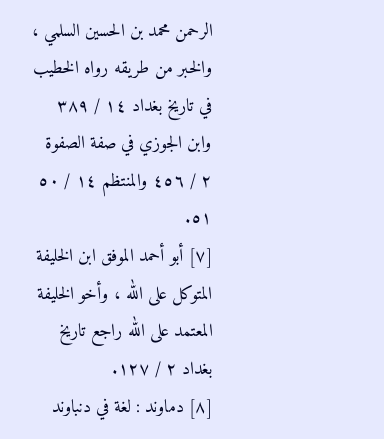الرحمن محمد بن الحسين السلمي ، والخبر من طريقه رواه الخطيب في تاريخ بغداد ١٤ / ٣٨٩ وابن الجوزي في صفة الصفوة ٢ / ٤٥٦ والمنتظم ١٤ / ٥٠ ٥١.
[٧] أبو أحمد الموفق ابن الخليفة المتوكل على الله ، وأخو الخليفة المعتمد على الله راجع تاريخ بغداد ٢ / ١٢٧.
[٨] دماوند : لغة في دنباوند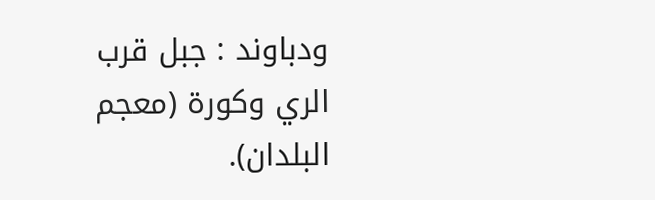ودباوند : جبل قرب الري وكورة (معجم البلدان).